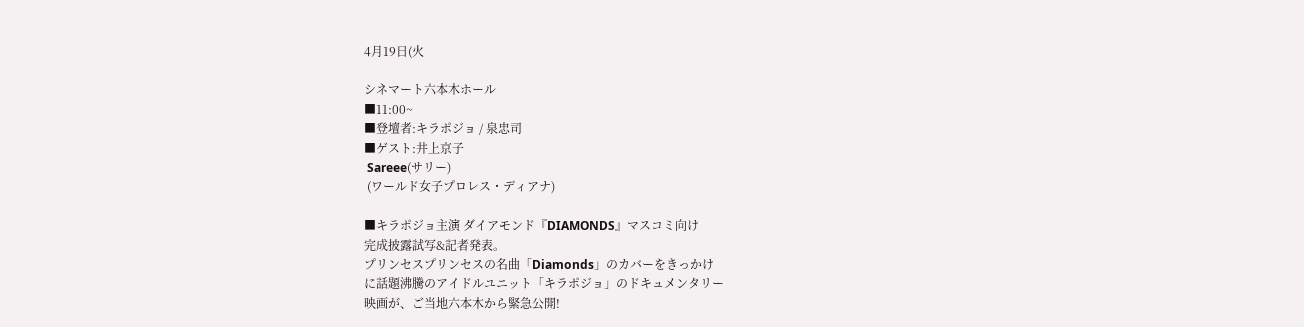4月19日(火

シネマート六本木ホール
■11:00~
■登壇者:キラポジョ / 泉忠司
■ゲスト:井上京子
 Sareee(サリー)
 (ワールド女子プロレス・ディアナ)

■キラポジョ主演 ダイアモンド『DIAMONDS』マスコミ向け
完成披露試写&記者発表。
プリンセスプリンセスの名曲「Diamonds」のカバーをきっかけ
に話題沸騰のアイドルユニット「キラポジョ」のドキュメンタリー
映画が、ご当地六本木から緊急公開!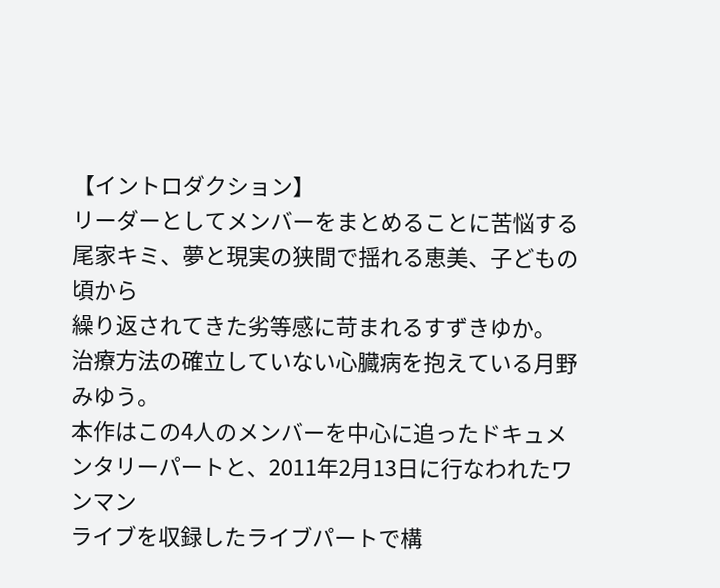【イントロダクション】
リーダーとしてメンバーをまとめることに苦悩する尾家キミ、夢と現実の狭間で揺れる恵美、子どもの頃から
繰り返されてきた劣等感に苛まれるすずきゆか。
治療方法の確立していない心臓病を抱えている月野みゆう。
本作はこの4人のメンバーを中心に追ったドキュメンタリーパートと、2011年2月13日に行なわれたワンマン
ライブを収録したライブパートで構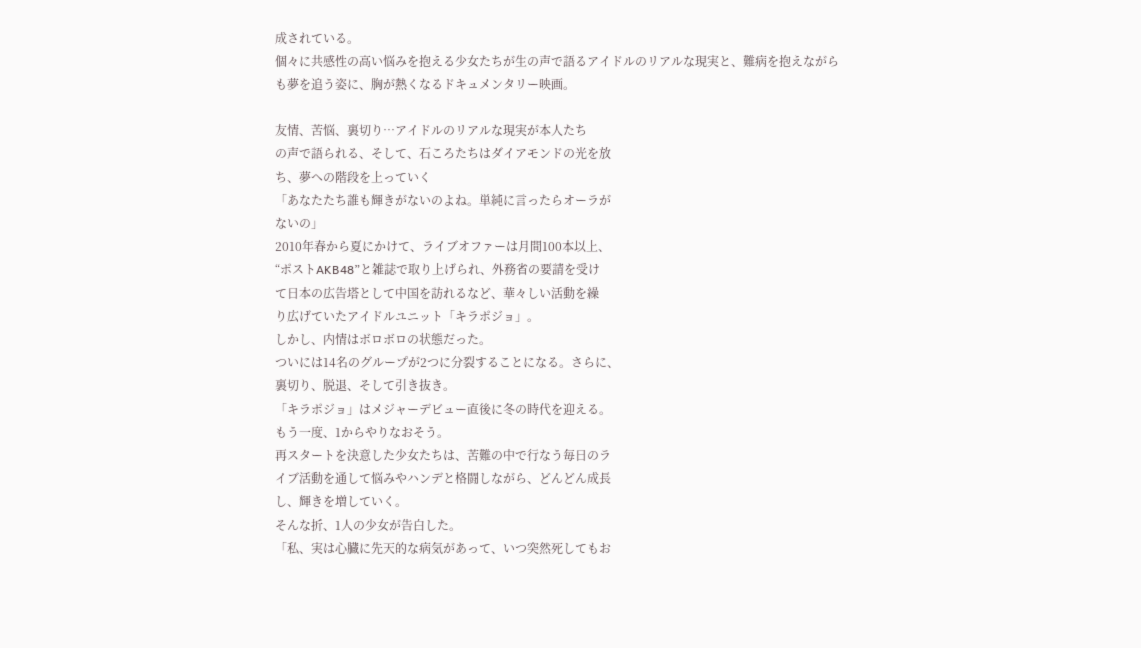成されている。
個々に共感性の高い悩みを抱える少女たちが生の声で語るアイドルのリアルな現実と、難病を抱えながら
も夢を追う姿に、胸が熱くなるドキュメンタリー映画。

友情、苦悩、裏切り…アイドルのリアルな現実が本人たち
の声で語られる、そして、石ころたちはダイアモンドの光を放
ち、夢への階段を上っていく
「あなたたち誰も輝きがないのよね。単純に言ったらオーラが
ないの」
2010年春から夏にかけて、ライブオファーは月間100本以上、
“ポストAKB48”と雑誌で取り上げられ、外務省の要請を受け
て日本の広告塔として中国を訪れるなど、華々しい活動を繰
り広げていたアイドルユニット「キラポジョ」。
しかし、内情はボロボロの状態だった。
ついには14名のグループが2つに分裂することになる。さらに、
裏切り、脱退、そして引き抜き。
「キラポジョ」はメジャーデビュー直後に冬の時代を迎える。
もう一度、1からやりなおそう。
再スタートを決意した少女たちは、苦難の中で行なう毎日のラ
イブ活動を通して悩みやハンデと格闘しながら、どんどん成長
し、輝きを増していく。
そんな折、1人の少女が告白した。
「私、実は心臓に先天的な病気があって、いつ突然死してもお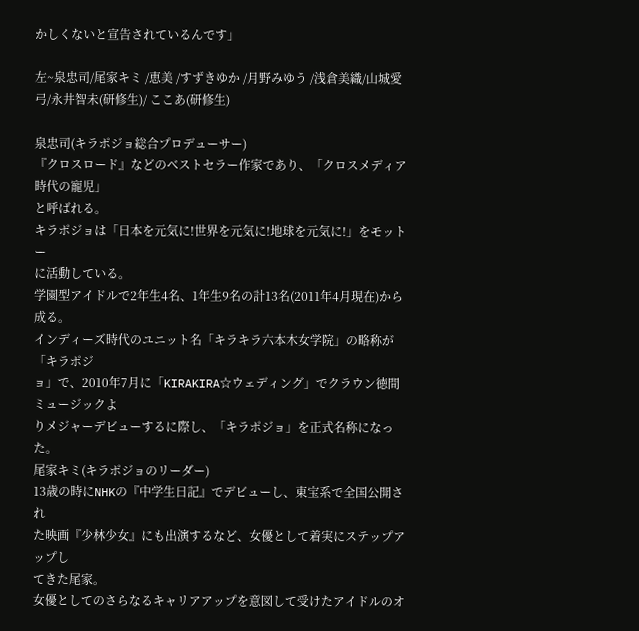かしくないと宣告されているんです」

左~泉忠司/尾家キミ /恵美 /すずきゆか /月野みゆう /浅倉美織/山城愛弓/永井智未(研修生)/ ここあ(研修生)

泉忠司(キラポジョ総合プロデューサー)
『クロスロード』などのベストセラー作家であり、「クロスメディア時代の寵児」
と呼ばれる。
キラポジョは「日本を元気に!世界を元気に!地球を元気に!」をモットー
に活動している。
学園型アイドルで2年生4名、1年生9名の計13名(2011年4月現在)から成る。
インディーズ時代のユニット名「キラキラ六本木女学院」の略称が「キラポジ
ョ」で、2010年7月に「KIRAKIRA☆ウェディング」でクラウン徳間ミュージックよ
りメジャーデビューするに際し、「キラポジョ」を正式名称になった。
尾家キミ(キラポジョのリーダー)
13歳の時にNHKの『中学生日記』でデビューし、東宝系で全国公開され
た映画『少林少女』にも出演するなど、女優として着実にステップアップし
てきた尾家。
女優としてのさらなるキャリアアップを意図して受けたアイドルのオ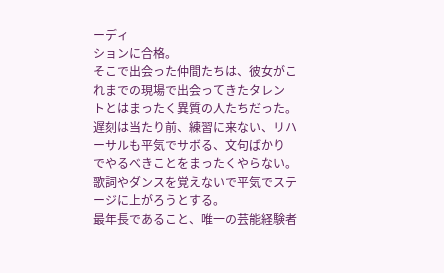ーディ
ションに合格。
そこで出会った仲間たちは、彼女がこれまでの現場で出会ってきたタレン
トとはまったく異質の人たちだった。
遅刻は当たり前、練習に来ない、リハーサルも平気でサボる、文句ばかり
でやるべきことをまったくやらない。
歌詞やダンスを覚えないで平気でステージに上がろうとする。
最年長であること、唯一の芸能経験者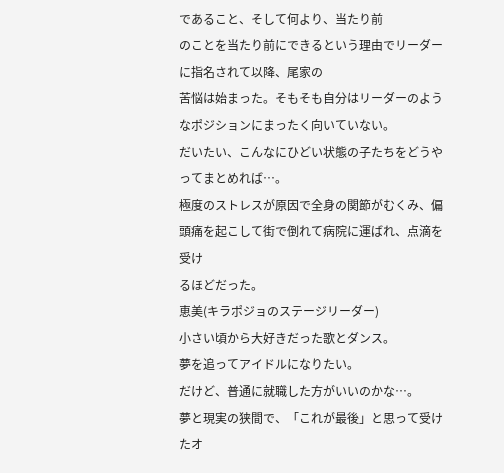であること、そして何より、当たり前
のことを当たり前にできるという理由でリーダーに指名されて以降、尾家の
苦悩は始まった。そもそも自分はリーダーのようなポジションにまったく向いていない。
だいたい、こんなにひどい状態の子たちをどうやってまとめれば…。
極度のストレスが原因で全身の関節がむくみ、偏頭痛を起こして街で倒れて病院に運ばれ、点滴を受け
るほどだった。
恵美(キラポジョのステージリーダー)
小さい頃から大好きだった歌とダンス。
夢を追ってアイドルになりたい。
だけど、普通に就職した方がいいのかな…。
夢と現実の狭間で、「これが最後」と思って受けたオ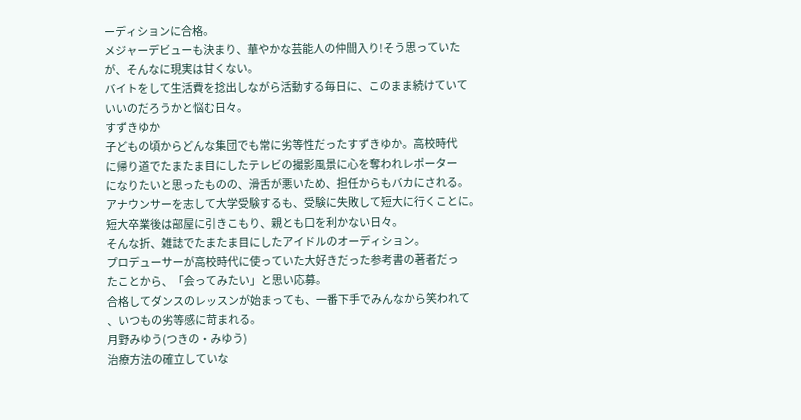ーディションに合格。
メジャーデビューも決まり、華やかな芸能人の仲間入り!そう思っていた
が、そんなに現実は甘くない。
バイトをして生活費を捻出しながら活動する毎日に、このまま続けていて
いいのだろうかと悩む日々。
すずきゆか
子どもの頃からどんな集団でも常に劣等性だったすずきゆか。高校時代
に帰り道でたまたま目にしたテレビの撮影風景に心を奪われレポーター
になりたいと思ったものの、滑舌が悪いため、担任からもバカにされる。
アナウンサーを志して大学受験するも、受験に失敗して短大に行くことに。
短大卒業後は部屋に引きこもり、親とも口を利かない日々。
そんな折、雑誌でたまたま目にしたアイドルのオーディション。
プロデューサーが高校時代に使っていた大好きだった参考書の著者だっ
たことから、「会ってみたい」と思い応募。
合格してダンスのレッスンが始まっても、一番下手でみんなから笑われて
、いつもの劣等感に苛まれる。
月野みゆう(つきの・みゆう)
治療方法の確立していな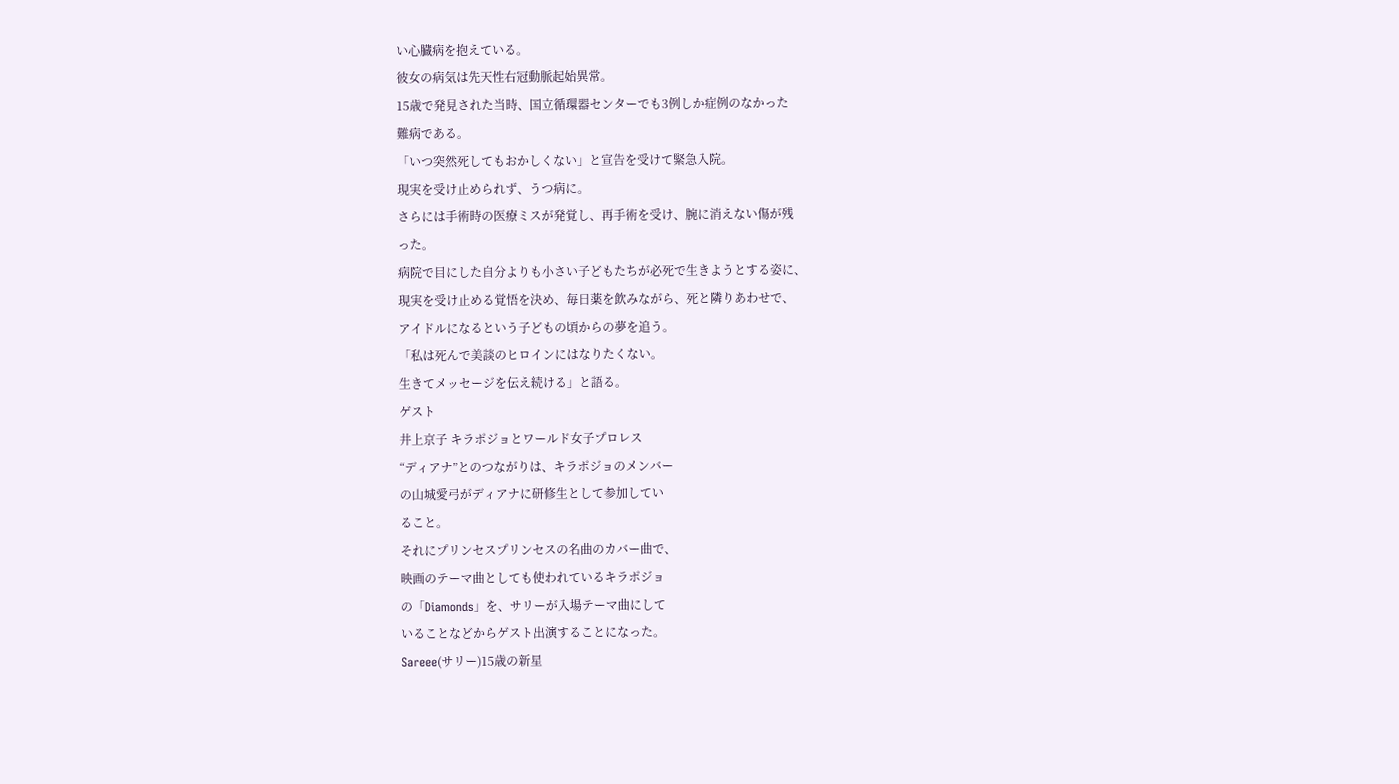い心臓病を抱えている。
彼女の病気は先天性右冠動脈起始異常。
15歳で発見された当時、国立循環器センターでも3例しか症例のなかった
難病である。
「いつ突然死してもおかしくない」と宣告を受けて緊急入院。
現実を受け止められず、うつ病に。
さらには手術時の医療ミスが発覚し、再手術を受け、腕に消えない傷が残
った。
病院で目にした自分よりも小さい子どもたちが必死で生きようとする姿に、
現実を受け止める覚悟を決め、毎日薬を飲みながら、死と隣りあわせで、
アイドルになるという子どもの頃からの夢を追う。
「私は死んで美談のヒロインにはなりたくない。
生きてメッセージを伝え続ける」と語る。
ゲスト
井上京子 キラポジョとワールド女子プロレス
“ディアナ”とのつながりは、キラポジョのメンバー
の山城愛弓がディアナに研修生として参加してい
ること。
それにプリンセスプリンセスの名曲のカバー曲で、
映画のテーマ曲としても使われているキラポジョ
の「Diamonds」を、サリーが入場テーマ曲にして
いることなどからゲスト出演することになった。
Sareee(サリー)15歳の新星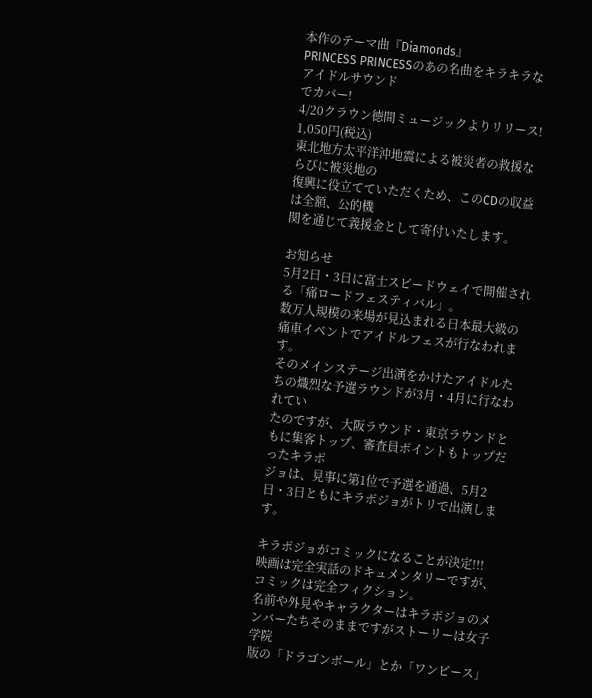本作のテーマ曲『Diamonds』
PRINCESS PRINCESSのあの名曲をキラキラなアイドルサウンド
でカバー!
4/20クラウン徳間ミュージックよりリリース! 1,050円(税込)
東北地方太平洋沖地震による被災者の救援ならびに被災地の
復興に役立てていただくため、このCDの収益は全額、公的機
関を通じて義援金として寄付いたします。

お知らせ
5月2日・3日に富士スピードウェイで開催される「痛ロードフェスティバル」。
数万人規模の来場が見込まれる日本最大級の痛車イベントでアイドルフェスが行なわれます。
そのメインステージ出演をかけたアイドルたちの熾烈な予選ラウンドが3月・4月に行なわれてい
たのですが、大阪ラウンド・東京ラウンドともに集客トップ、審査員ポイントもトップだったキラポ
ジョは、見事に第1位で予選を通過、5月2日・3日ともにキラポジョがトリで出演します。

キラポジョがコミックになることが決定!!!
映画は完全実話のドキュメンタリーですが、コミックは完全フィクション。
名前や外見やキャラクターはキラポジョのメンバーたちそのままですがストーリーは女子学院
版の「ドラゴンボール」とか「ワンピース」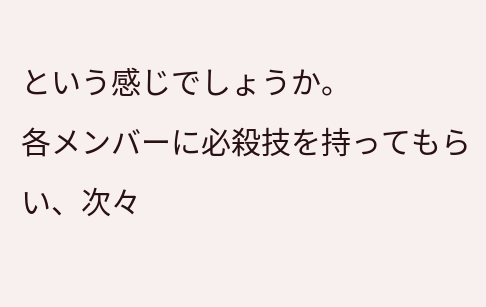という感じでしょうか。
各メンバーに必殺技を持ってもらい、次々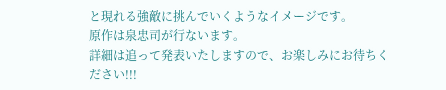と現れる強敵に挑んでいくようなイメージです。
原作は泉忠司が行ないます。
詳細は追って発表いたしますので、お楽しみにお待ちください!!!